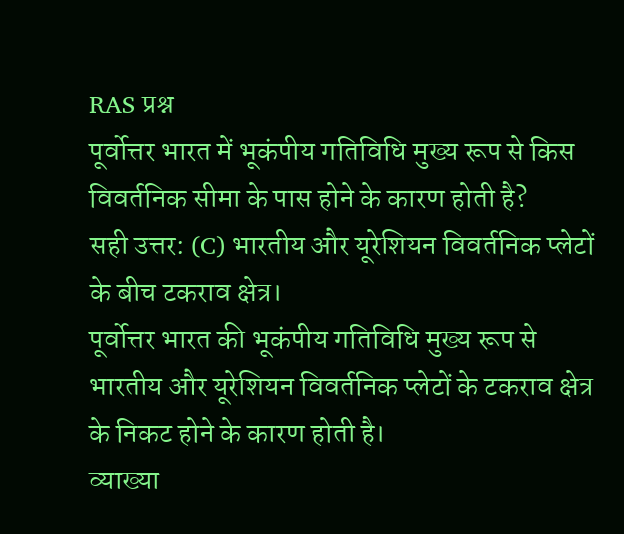RAS प्रश्न
पूर्वोत्तर भारत में भूकंपीय गतिविधि मुख्य रूप से किस विवर्तनिक सीमा के पास होने के कारण होती है?
सही उत्तर: (C) भारतीय और यूरेशियन विवर्तनिक प्लेटों के बीच टकराव क्षेत्र।
पूर्वोत्तर भारत की भूकंपीय गतिविधि मुख्य रूप से भारतीय और यूरेशियन विवर्तनिक प्लेटों के टकराव क्षेत्र के निकट होने के कारण होती है।
व्याख्या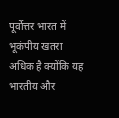पूर्वोत्तर भारत में भूकंपीय खतरा अधिक है क्योंकि यह भारतीय और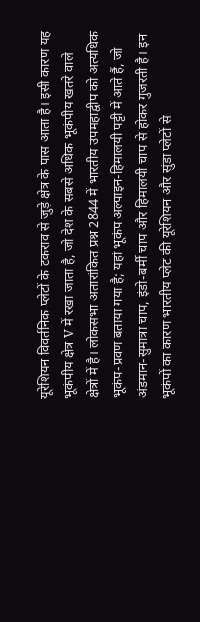यूरेशियन विवर्तनिक प्लेटों के टकराव से जुड़े क्षेत्र के पास आता है। इसी कारण यह भूकंपीय क्षेत्र V में रखा जाता है, जो देश के सबसे अधिक भूकंपीय खतरे वाले क्षेत्रों में है। लोकसभा अतारांकित प्रश्न 2844 में भारतीय उपमहाद्वीप को अत्यधिक भूकंप-प्रवण बताया गया है; यहां भूकंप अल्पाइन-हिमालयी पट्टी में आते हैं, जो अंडमान-सुमात्रा चाप, इंडो-बर्मी चाप और हिमालयी चाप से होकर गुजरती है। इन भूकंपों का कारण भारतीय प्लेट की यूरेशियन और सुंडा प्लेटों से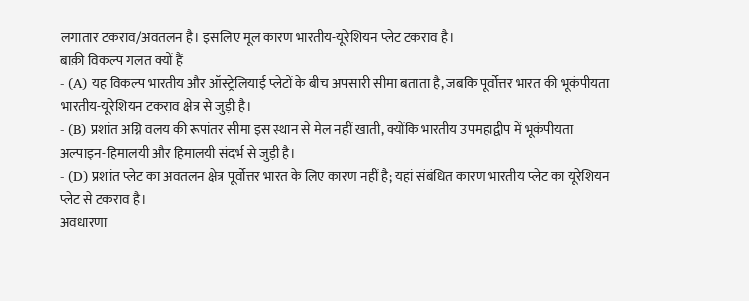लगातार टकराव/अवतलन है। इसलिए मूल कारण भारतीय-यूरेशियन प्लेट टकराव है।
बाक़ी विकल्प गलत क्यों हैं
- (A) यह विकल्प भारतीय और ऑस्ट्रेलियाई प्लेटों के बीच अपसारी सीमा बताता है, जबकि पूर्वोत्तर भारत की भूकंपीयता भारतीय-यूरेशियन टकराव क्षेत्र से जुड़ी है।
- (B) प्रशांत अग्नि वलय की रूपांतर सीमा इस स्थान से मेल नहीं खाती, क्योंकि भारतीय उपमहाद्वीप में भूकंपीयता अल्पाइन-हिमालयी और हिमालयी संदर्भ से जुड़ी है।
- (D) प्रशांत प्लेट का अवतलन क्षेत्र पूर्वोत्तर भारत के लिए कारण नहीं है; यहां संबंधित कारण भारतीय प्लेट का यूरेशियन प्लेट से टकराव है।
अवधारणा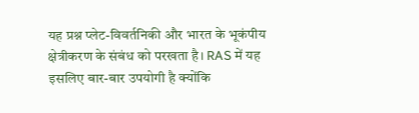यह प्रश्न प्लेट-विवर्तनिकी और भारत के भूकंपीय क्षेत्रीकरण के संबंध को परखता है। RAS में यह इसलिए बार-बार उपयोगी है क्योंकि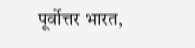पूर्वोत्तर भारत,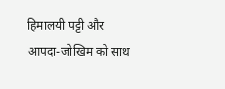हिमालयी पट्टी और आपदा-जोखिम को साथ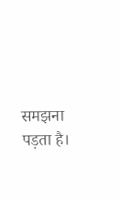समझना पड़ता है।